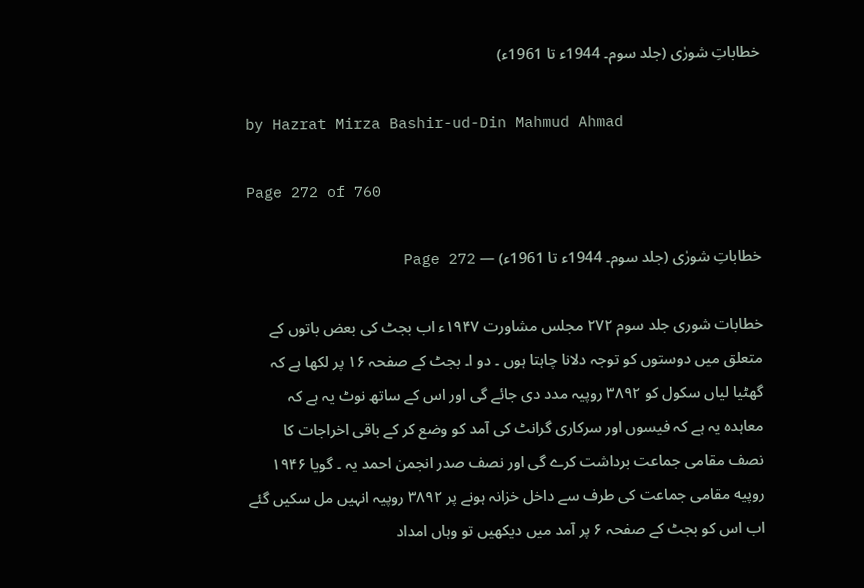خطاباتِ شورٰی (جلد سوم۔ 1944ء تا 1961ء)

by Hazrat Mirza Bashir-ud-Din Mahmud Ahmad

Page 272 of 760

خطاباتِ شورٰی (جلد سوم۔ 1944ء تا 1961ء) — Page 272

خطابات شوری جلد سوم ۲۷۲ مجلس مشاورت ۱۹۴۷ء اب بجٹ کی بعض باتوں کے متعلق میں دوستوں کو توجہ دلانا چاہتا ہوں ۔ دو ا۔ بجٹ کے صفحہ ۱۶ پر لکھا ہے کہ گھٹیا لیاں سکول کو ۳۸۹۲ روپیہ مدد دی جائے گی اور اس کے ساتھ نوٹ یہ ہے کہ معاہدہ یہ ہے کہ فیسوں اور سرکاری گرانٹ کی آمد کو وضع کر کے باقی اخراجات کا نصف مقامی جماعت برداشت کرے گی اور نصف صدر انجمن احمد یہ ۔ گویا ۱۹۴۶ روپیه مقامی جماعت کی طرف سے داخل خزانہ ہونے پر ۳۸۹۲ روپیہ انہیں مل سکیں گئے اب اس کو بجٹ کے صفحہ ۶ پر آمد میں دیکھیں تو وہاں امداد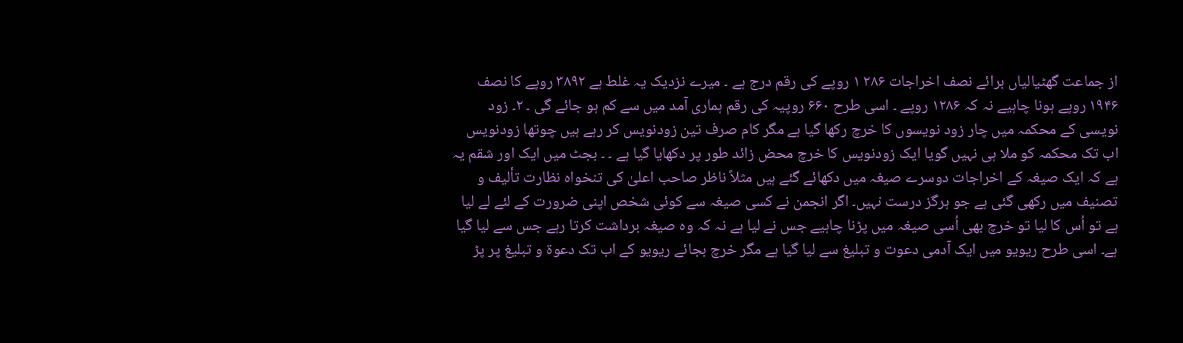از جماعت گھٹیالیاں برائے نصف اخراجات ۲۸۶ ۱ روپے کی رقم درج ہے ۔ میرے نزدیک یہ غلط ہے ۳۸۹۲ روپے کا نصف ۱۹۴۶ روپے ہونا چاہیے نہ کہ ۱۲۸۶ روپے ۔ اسی طرح ۶۶۰ روپیہ کی رقم ہماری آمد میں سے کم ہو جائے گی ۔ ۲۔ زود نویسی کے محکمہ میں چار زود نویسوں کا خرچ رکھا گیا ہے مگر کام صرف تین زودنویس کر رہے ہیں چوتھا زودنویس اب تک محکمہ کو ملا ہی نہیں گویا ایک زودنویس کا خرچ محض زائد طور پر دکھایا گیا ہے ۔ ۔ بجٹ میں ایک اور شقم یہ ہے کہ ایک صیغہ کے اخراجات دوسرے صیغہ میں دکھائے گئے ہیں مثلاً ناظر صاحب اعلیٰ کی تنخواہ نظارت تألیف و تصنیف میں رکھی گئی ہے جو ہرگز درست نہیں۔ اگر انجمن نے کسی صیغہ سے کوئی شخص اپنی ضرورت کے لئے لے لیا ہے تو اُس کا لیا تو خرچ بھی اُسی صیغہ میں پڑنا چاہیے جس نے لیا ہے نہ کہ وہ صیغہ برداشت کرتا رہے جس سے لیا گیا ہے۔ اسی طرح ریویو میں ایک آدمی دعوت و تبلیغ سے لیا گیا ہے مگر خرچ بجائے ریویو کے اب تک دعوۃ و تبلیغ پر پڑ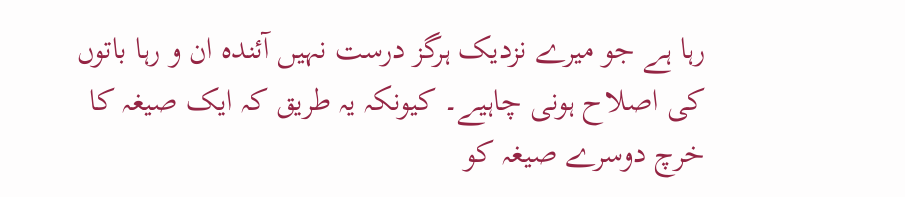رہا ہے جو میرے نزدیک ہرگز درست نہیں آئندہ ان و رہا باتوں کی اصلاح ہونی چاہیے۔ کیونکہ یہ طریق کہ ایک صیغہ کا خرچ دوسرے صیغہ کو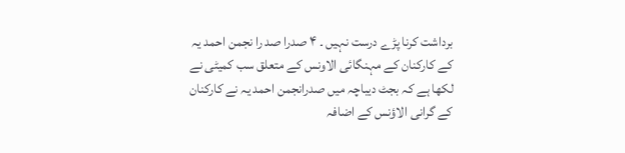برداشت کرنا پڑے درست نہیں ۔ ۴ صدرا صد را نجمن احمد یہ کے کارکنان کے مہنگائی الاونس کے متعلق سب کمیٹی نے لکھا ہے کہ بجٹ دیباچہ میں صدرانجمن احمد یہ نے کارکنان کے گرانی الاؤنس کے اضافہ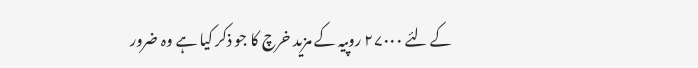کے لئے ۲۷۰۰۰ روپیہ کے مزید خرچ کا جو ذکر کیا ہے وہ ضرور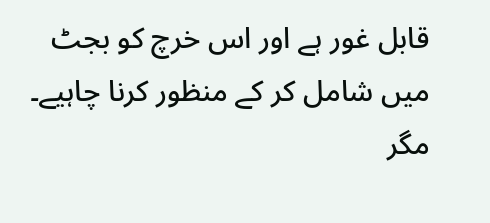قابل غور ہے اور اس خرچ کو بجٹ میں شامل کر کے منظور کرنا چاہیے۔ مگر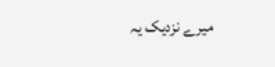میرے نزدیک یہ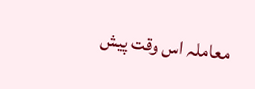معاملہ اس وقت پیش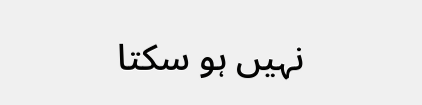نہیں ہو سکتا